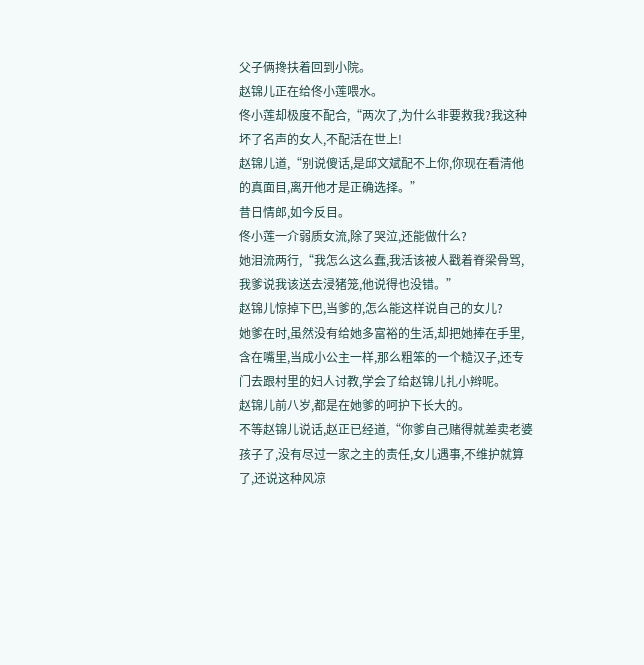父子俩搀扶着回到小院。
赵锦儿正在给佟小莲喂水。
佟小莲却极度不配合,“两次了,为什么非要救我?我这种坏了名声的女人,不配活在世上!
赵锦儿道,“别说傻话,是邱文斌配不上你,你现在看清他的真面目,离开他才是正确选择。”
昔日情郎,如今反目。
佟小莲一介弱质女流,除了哭泣,还能做什么?
她泪流两行,“我怎么这么蠢,我活该被人戳着脊梁骨骂,我爹说我该送去浸猪笼,他说得也没错。”
赵锦儿惊掉下巴,当爹的,怎么能这样说自己的女儿?
她爹在时,虽然没有给她多富裕的生活,却把她捧在手里,含在嘴里,当成小公主一样,那么粗笨的一个糙汉子,还专门去跟村里的妇人讨教,学会了给赵锦儿扎小辫呢。
赵锦儿前八岁,都是在她爹的呵护下长大的。
不等赵锦儿说话,赵正已经道,“你爹自己赌得就差卖老婆孩子了,没有尽过一家之主的责任,女儿遇事,不维护就算了,还说这种风凉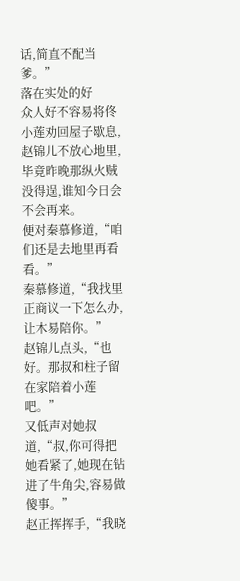话,简直不配当爹。”
落在实处的好
众人好不容易将佟小莲劝回屋子歇息,赵锦儿不放心地里,毕竟昨晚那纵火贼没得逞,谁知今日会不会再来。
便对秦慕修道,“咱们还是去地里再看看。”
秦慕修道,“我找里正商议一下怎么办,让木易陪你。”
赵锦儿点头,“也好。那叔和柱子留在家陪着小莲吧。”
又低声对她叔道,“叔,你可得把她看紧了,她现在钻进了牛角尖,容易做傻事。”
赵正挥挥手,“我晓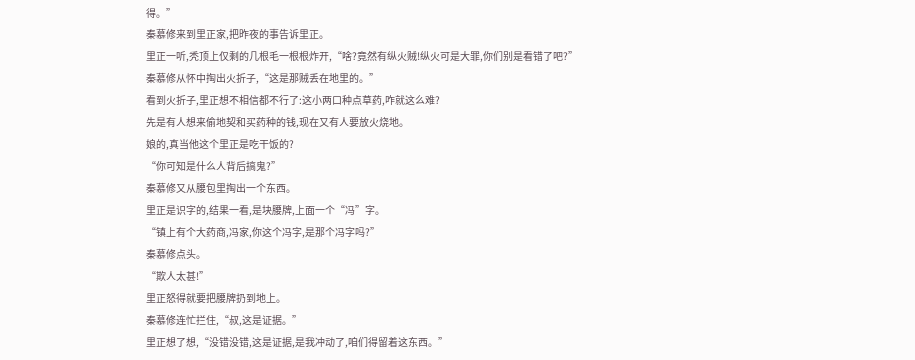得。”
秦慕修来到里正家,把昨夜的事告诉里正。
里正一听,秃顶上仅剩的几根毛一根根炸开,“啥?竟然有纵火贼!纵火可是大罪,你们别是看错了吧?”
秦慕修从怀中掏出火折子,“这是那贼丢在地里的。”
看到火折子,里正想不相信都不行了:这小两口种点草药,咋就这么难?
先是有人想来偷地契和买药种的钱,现在又有人要放火烧地。
娘的,真当他这个里正是吃干饭的?
“你可知是什么人背后搞鬼?”
秦慕修又从腰包里掏出一个东西。
里正是识字的,结果一看,是块腰牌,上面一个“冯”字。
“镇上有个大药商,冯家,你这个冯字,是那个冯字吗?”
秦慕修点头。
“欺人太甚!”
里正怒得就要把腰牌扔到地上。
秦慕修连忙拦住,“叔,这是证据。”
里正想了想,“没错没错,这是证据,是我冲动了,咱们得留着这东西。”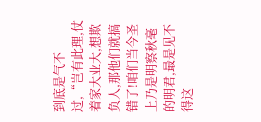到底是气不过,“岂有此理,仗着家大业大,想欺负人,那他们就搞错了!咱们当今圣上乃是明察秋毫的明君,最是见不得这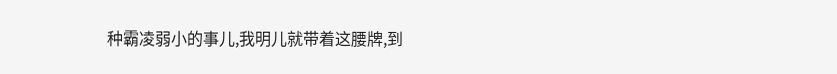种霸凌弱小的事儿,我明儿就带着这腰牌,到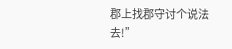郡上找郡守讨个说法去!”